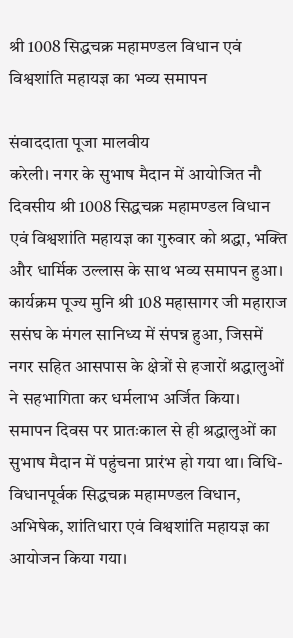श्री 1008 सिद्धचक्र महामण्डल विधान एवं विश्वशांति महायज्ञ का भव्य समापन

संवाददाता पूजा मालवीय
करेली। नगर के सुभाष मैदान में आयोजित नौ दिवसीय श्री 1008 सिद्धचक्र महामण्डल विधान एवं विश्वशांति महायज्ञ का गुरुवार को श्रद्धा, भक्ति और धार्मिक उल्लास के साथ भव्य समापन हुआ। कार्यक्रम पूज्य मुनि श्री 108 महासागर जी महाराज ससंघ के मंगल सानिध्य में संपन्न हुआ, जिसमें नगर सहित आसपास के क्षेत्रों से हजारों श्रद्धालुओं ने सहभागिता कर धर्मलाभ अर्जित किया।
समापन दिवस पर प्रातःकाल से ही श्रद्धालुओं का सुभाष मैदान में पहुंचना प्रारंभ हो गया था। विधि-विधानपूर्वक सिद्धचक्र महामण्डल विधान, अभिषेक, शांतिधारा एवं विश्वशांति महायज्ञ का आयोजन किया गया।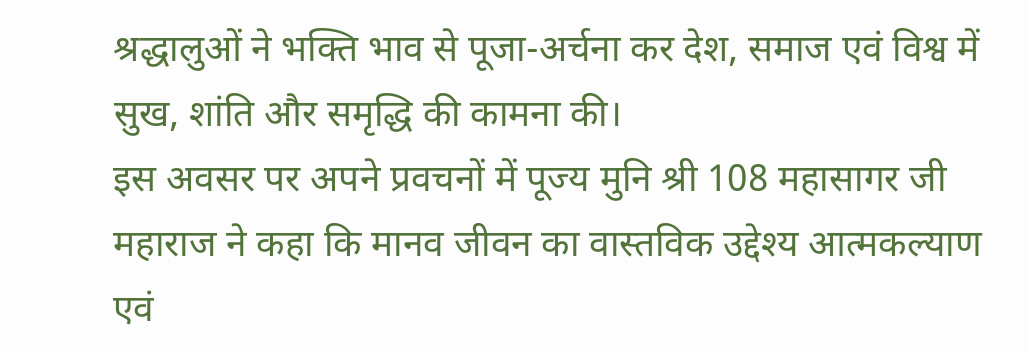श्रद्धालुओं ने भक्ति भाव से पूजा-अर्चना कर देश, समाज एवं विश्व में सुख, शांति और समृद्धि की कामना की।
इस अवसर पर अपने प्रवचनों में पूज्य मुनि श्री 108 महासागर जी महाराज ने कहा कि मानव जीवन का वास्तविक उद्देश्य आत्मकल्याण एवं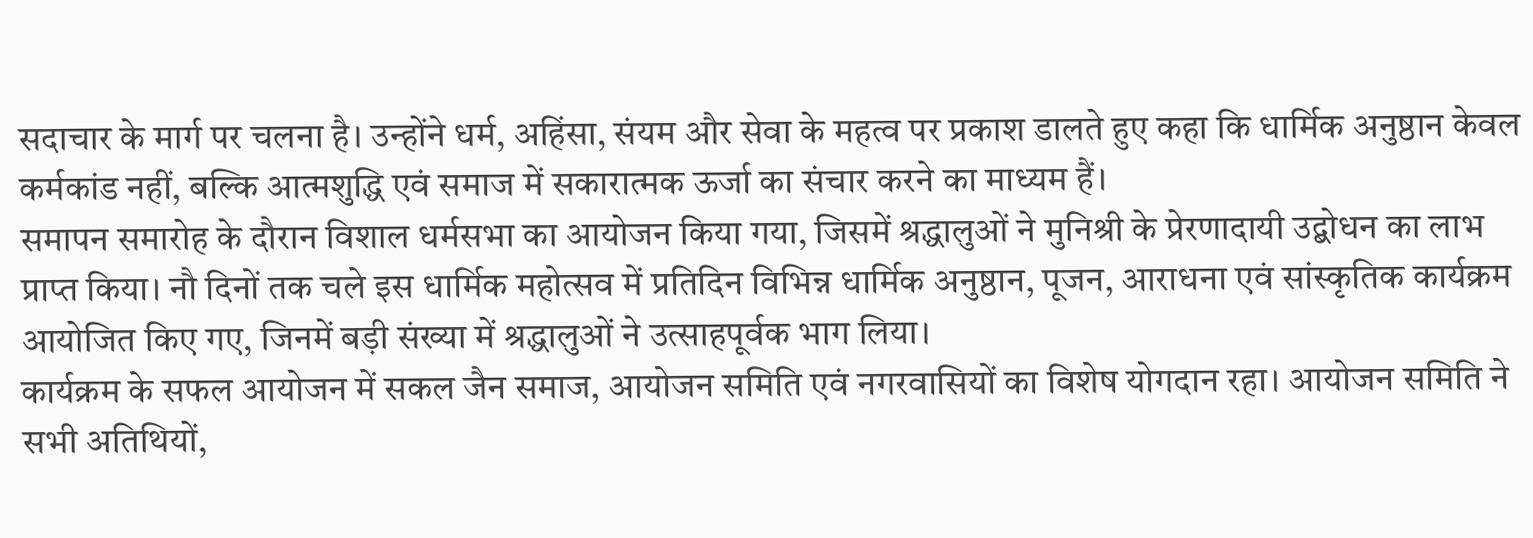सदाचार के मार्ग पर चलना है। उन्होंने धर्म, अहिंसा, संयम और सेवा के महत्व पर प्रकाश डालते हुए कहा कि धार्मिक अनुष्ठान केवल कर्मकांड नहीं, बल्कि आत्मशुद्धि एवं समाज में सकारात्मक ऊर्जा का संचार करने का माध्यम हैं।
समापन समारोह के दौरान विशाल धर्मसभा का आयोजन किया गया, जिसमें श्रद्धालुओं ने मुनिश्री के प्रेरणादायी उद्बोधन का लाभ प्राप्त किया। नौ दिनों तक चले इस धार्मिक महोत्सव में प्रतिदिन विभिन्न धार्मिक अनुष्ठान, पूजन, आराधना एवं सांस्कृतिक कार्यक्रम आयोजित किए गए, जिनमें बड़ी संख्या में श्रद्धालुओं ने उत्साहपूर्वक भाग लिया।
कार्यक्रम के सफल आयोजन में सकल जैन समाज, आयोजन समिति एवं नगरवासियों का विशेष योगदान रहा। आयोजन समिति ने सभी अतिथियों,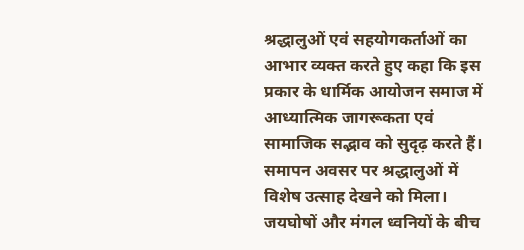श्रद्धालुओं एवं सहयोगकर्ताओं का आभार व्यक्त करते हुए कहा कि इस प्रकार के धार्मिक आयोजन समाज में आध्यात्मिक जागरूकता एवं सामाजिक सद्भाव को सुदृढ़ करते हैं।
समापन अवसर पर श्रद्धालुओं में विशेष उत्साह देखने को मिला। जयघोषों और मंगल ध्वनियों के बीच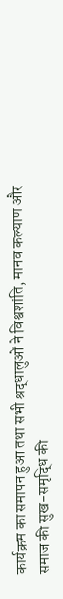कार्यक्रम का समापन हुआ तथा सभी श्रद्धालुओं ने विश्वशांति, मानव कल्याण और समाज की सुख-समृद्धि की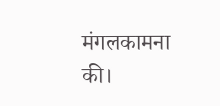मंगलकामना की।